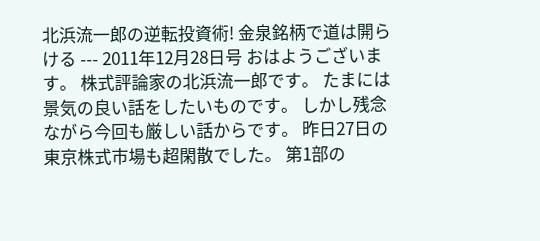北浜流一郎の逆転投資術! 金泉銘柄で道は開らける --- 2011年12月28日号 おはようございます。 株式評論家の北浜流一郎です。 たまには景気の良い話をしたいものです。 しかし残念ながら今回も厳しい話からです。 昨日27日の東京株式市場も超閑散でした。 第1部の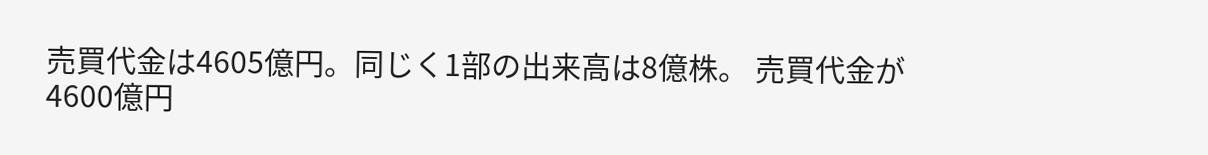売買代金は4605億円。同じく1部の出来高は8億株。 売買代金が4600億円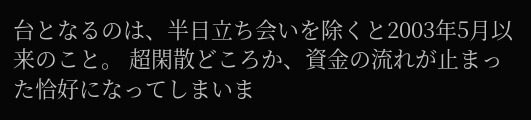台となるのは、半日立ち会いを除くと2003年5月以来のこと。 超閑散どころか、資金の流れが止まった恰好になってしまいま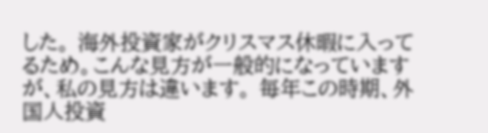した。 海外投資家がクリスマス休暇に入ってるため。こんな見方が一般的になっていますが、私の見方は違います。 毎年この時期、外国人投資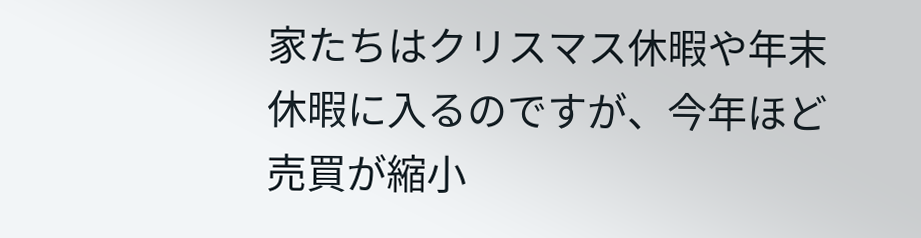家たちはクリスマス休暇や年末休暇に入るのですが、今年ほど売買が縮小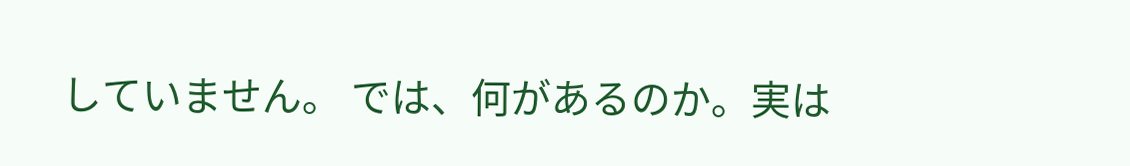していません。 では、何があるのか。実は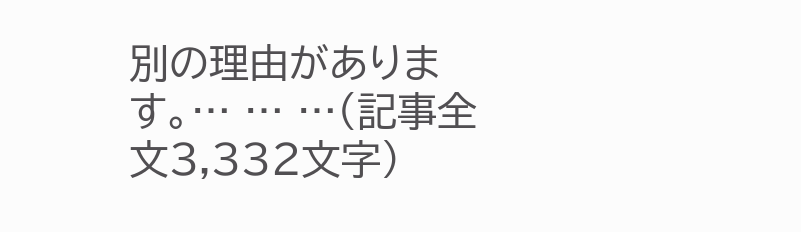別の理由があります。… … …(記事全文3,332文字)